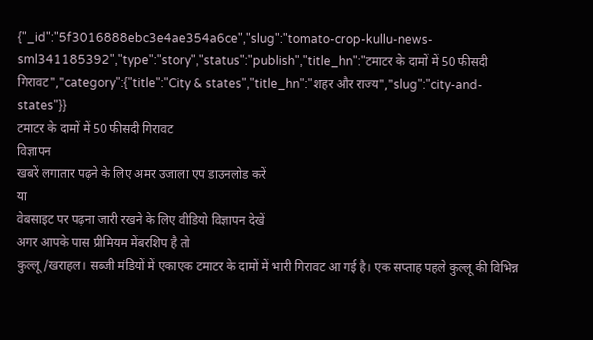{"_id":"5f3016888ebc3e4ae354a6ce","slug":"tomato-crop-kullu-news-sml341185392","type":"story","status":"publish","title_hn":"टमाटर के दामों में 50 फीसदी गिरावट","category":{"title":"City & states","title_hn":"शहर और राज्य","slug":"city-and-states"}}
टमाटर के दामों में 50 फीसदी गिरावट
विज्ञापन
खबरें लगातार पढ़ने के लिए अमर उजाला एप डाउनलोड करें
या
वेबसाइट पर पढ़ना जारी रखने के लिए वीडियो विज्ञापन देखें
अगर आपके पास प्रीमियम मेंबरशिप है तो
कुल्लू/खराहल। सब्जी मंडियों में एकाएक टमाटर के दामों में भारी गिरावट आ गई है। एक सप्ताह पहले कुल्लू की विभिन्न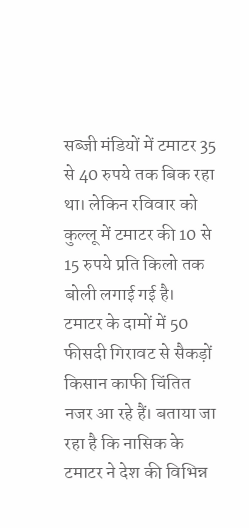सब्जी मंडियों में टमाटर 35 से 40 रुपये तक बिक रहा था। लेकिन रविवार को कुल्लू में टमाटर की 10 से 15 रुपये प्रति किलो तक बोली लगाई गई है।
टमाटर के दामों में 50 फीसदी गिरावट से सैकड़ों किसान काफी चिंतित नजर आ रहे हैं। बताया जा रहा है कि नासिक के टमाटर ने देश की विभिन्न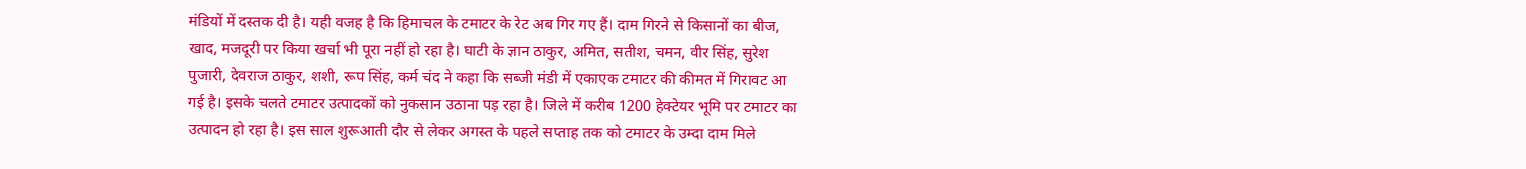मंडियों में दस्तक दी है। यही वजह है कि हिमाचल के टमाटर के रेट अब गिर गए हैं। दाम गिरने से किसानों का बीज, खाद, मजदूरी पर किया खर्चा भी पूरा नहीं हो रहा है। घाटी के ज्ञान ठाकुर, अमित, सतीश, चमन, वीर सिंह, सुरेश पुजारी, देवराज ठाकुर, शशी, रूप सिंह, कर्म चंद ने कहा कि सब्जी मंडी में एकाएक टमाटर की कीमत में गिरावट आ गई है। इसके चलते टमाटर उत्पादकों को नुकसान उठाना पड़ रहा है। जिले में करीब 1200 हेक्टेयर भूमि पर टमाटर का उत्पादन हो रहा है। इस साल शुरूआती दौर से लेकर अगस्त के पहले सप्ताह तक को टमाटर के उम्दा दाम मिले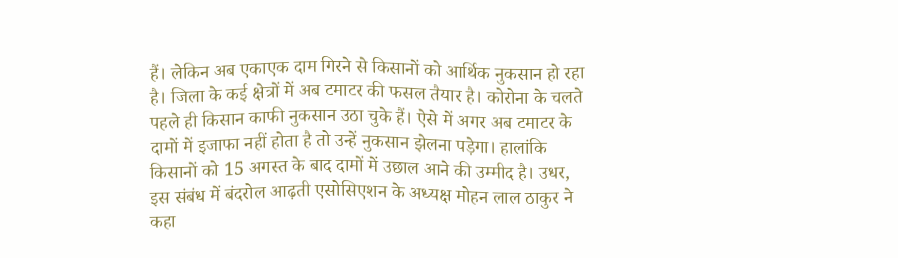हैं। लेकिन अब एकाएक दाम गिरने से किसानों को आर्थिक नुकसान हो रहा है। जिला के कई क्षेत्रों में अब टमाटर की फसल तैयार है। कोरोना के चलते पहले ही किसान काफी नुकसान उठा चुके हैं। ऐसे में अगर अब टमाटर के दामों में इजाफा नहीं होता है तो उन्हें नुकसान झेलना पड़ेगा। हालांकि किसानों को 15 अगस्त के बाद दामों में उछाल आने की उम्मीद है। उधर, इस संबंध में बंदरोल आढ़ती एसोसिएशन के अध्यक्ष मोहन लाल ठाकुर ने कहा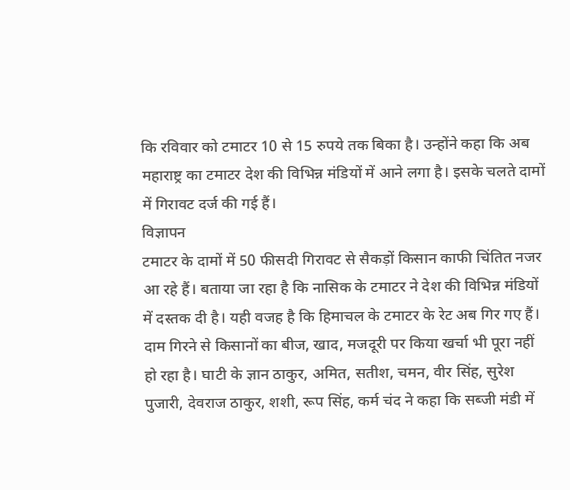कि रविवार को टमाटर 10 से 15 रुपये तक बिका है। उन्होंने कहा कि अब महाराष्ट्र का टमाटर देश की विभिन्न मंडियों में आने लगा है। इसके चलते दामों में गिरावट दर्ज की गई हैं।
विज्ञापन
टमाटर के दामों में 50 फीसदी गिरावट से सैकड़ों किसान काफी चिंतित नजर आ रहे हैं। बताया जा रहा है कि नासिक के टमाटर ने देश की विभिन्न मंडियों में दस्तक दी है। यही वजह है कि हिमाचल के टमाटर के रेट अब गिर गए हैं। दाम गिरने से किसानों का बीज, खाद, मजदूरी पर किया खर्चा भी पूरा नहीं हो रहा है। घाटी के ज्ञान ठाकुर, अमित, सतीश, चमन, वीर सिंह, सुरेश पुजारी, देवराज ठाकुर, शशी, रूप सिंह, कर्म चंद ने कहा कि सब्जी मंडी में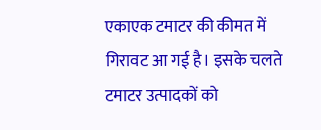एकाएक टमाटर की कीमत में गिरावट आ गई है। इसके चलते टमाटर उत्पादकों को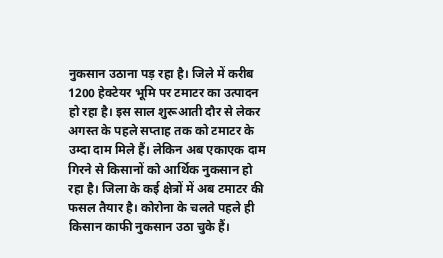नुकसान उठाना पड़ रहा है। जिले में करीब 1200 हेक्टेयर भूमि पर टमाटर का उत्पादन हो रहा है। इस साल शुरूआती दौर से लेकर अगस्त के पहले सप्ताह तक को टमाटर के उम्दा दाम मिले हैं। लेकिन अब एकाएक दाम गिरने से किसानों को आर्थिक नुकसान हो रहा है। जिला के कई क्षेत्रों में अब टमाटर की फसल तैयार है। कोरोना के चलते पहले ही किसान काफी नुकसान उठा चुके हैं।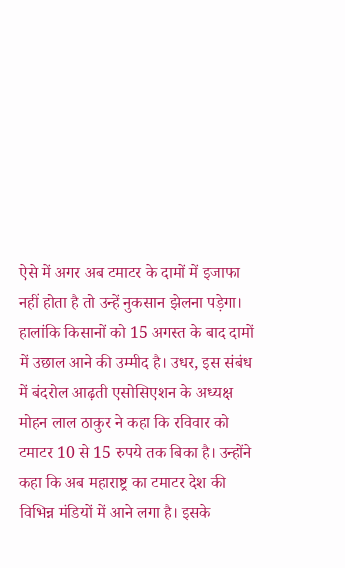ऐसे में अगर अब टमाटर के दामों में इजाफा नहीं होता है तो उन्हें नुकसान झेलना पड़ेगा। हालांकि किसानों को 15 अगस्त के बाद दामों में उछाल आने की उम्मीद है। उधर, इस संबंध में बंदरोल आढ़ती एसोसिएशन के अध्यक्ष मोहन लाल ठाकुर ने कहा कि रविवार को टमाटर 10 से 15 रुपये तक बिका है। उन्होंने कहा कि अब महाराष्ट्र का टमाटर देश की विभिन्न मंडियों में आने लगा है। इसके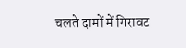चलते दामों में गिरावट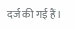दर्ज की गई हैं।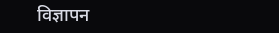विज्ञापन